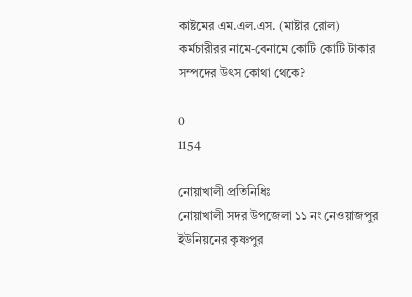কাষ্টমের এম.এল.এস. (মাষ্টার রোল) কর্মচারীরর নামে-বেনামে কোটি কোটি টাকার সম্পদের উৎস কোথা থেকে?

0
1154

নোয়াখালী প্রতিনিধিঃ
নোয়াখালী সদর উপজেলা ১১ নং নেওয়াজপুর ইউনিয়নের কৃষ্ণপুর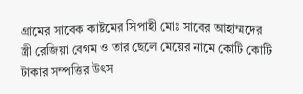গ্রামের সাবেক কাষ্টমের সিপাহী মোঃ সাবের আহাম্মদের স্ত্রী রেজিয়া বেগম ও তার ছেলে মেয়ের নামে কোটি কোটি টাকার সম্পত্তির উৎস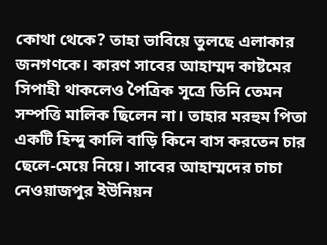কোথা থেকে? তাহা ভাবিয়ে তুলছে এলাকার জনগণকে। কারণ সাবের আহাম্মদ কাষ্টমের সিপাহী থাকলেও পৈত্রিক সূত্রে তিনি তেমন সম্পত্তি মালিক ছিলেন না। তাহার মরহুম পিতা একটি হিন্দু কালি বাড়ি কিনে বাস করতেন চার ছেলে-মেয়ে নিয়ে। সাবের আহাম্মদের চাচা নেওয়াজপুর ইউনিয়ন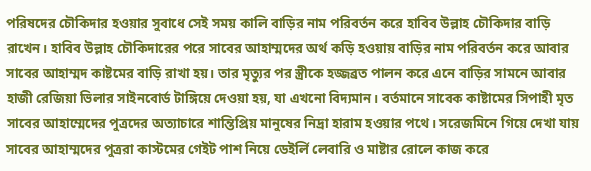পরিষদের চৌকিদার হওয়ার সুবাধে সেই সময় কালি বাড়ির নাম পরিবর্তন করে হাবিব উল্লাহ চৌকিদার বাড়ি রাখেন। হাবিব উল্লাহ চৌকিদারের পরে সাবের আহাম্মদের অর্থ কড়ি হওয়ায় বাড়ির নাম পরিবর্তন করে আবার সাবের আহাম্মদ কাষ্টমের বাড়ি রাখা হয়। তার মৃত্যুর পর স্ত্রীকে হজ্জব্রত পালন করে এনে বাড়ির সামনে আবার হাজী রেজিয়া ভিলার সাইনবোর্ড টাঙ্গিয়ে দেওয়া হয়, যা এখনো বিদ্যমান। বর্তমানে সাবেক কাষ্টামের সিপাহী মৃত সাবের আহাম্মেদের পুত্রদের অত্যাচারে শান্তিপ্রিয় মানুষের নিদ্রা হারাম হওয়ার পথে। সরেজমিনে গিয়ে দেখা যায় সাবের আহাম্মদের পুত্ররা কাস্টমের গেইট পাশ নিয়ে ডেইর্লি লেবারি ও মাষ্টার রোলে কাজ করে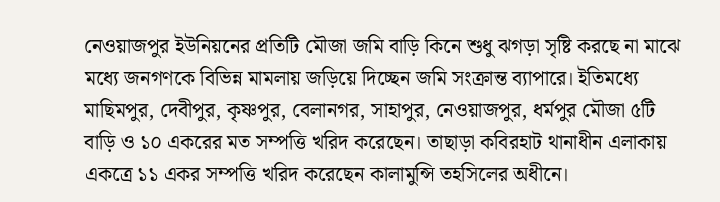নেওয়াজপুর ইউনিয়নের প্রতিটি মৌজা জমি বাড়ি কিনে শুধু ঝগড়া সৃষ্টি করছে না মাঝে মধ্যে জনগণকে বিভিন্ন মামলায় জড়িয়ে দিচ্ছেন জমি সংক্রান্ত ব্যাপারে। ইতিমধ্যে মাছিমপুর, দেবীপুর, কৃষ্ণপুর, বেলানগর, সাহাপুর, নেওয়াজপুর, ধর্মপুর মৌজা ৫টি বাড়ি ও ১০ একরের মত সম্পত্তি খরিদ করেছেন। তাছাড়া কবিরহাট থানাধীন এলাকায় একত্রে ১১ একর সম্পত্তি খরিদ করেছেন কালামুন্সি তহসিলের অধীনে।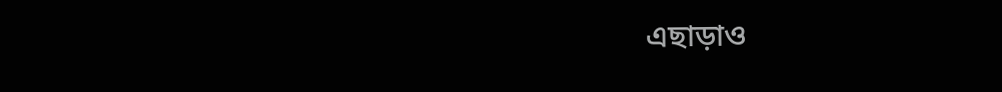এছাড়াও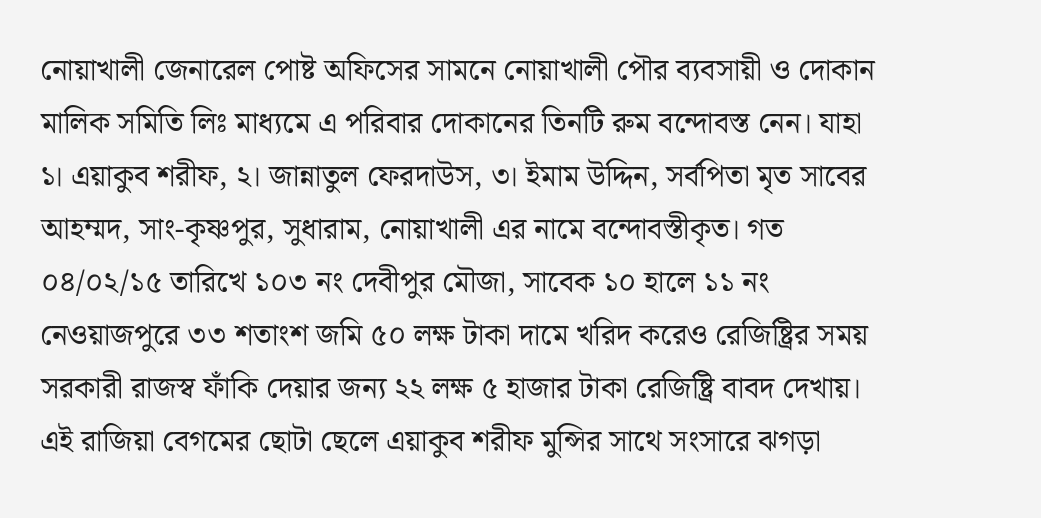নোয়াখালী জেনারেল পোষ্ট অফিসের সামনে নোয়াখালী পৌর ব্যবসায়ী ও দোকান মালিক সমিতি লিঃ মাধ্যমে এ পরিবার দোকানের তিনটি রুম বন্দোবস্ত নেন। যাহা ১। এয়াকুব শরীফ, ২। জান্নাতুল ফেরদাউস, ৩। ইমাম উদ্দিন, সর্বপিতা মৃত সাবের আহম্মদ, সাং-কৃষ্ণপুর, সুধারাম, নোয়াখালী এর নামে বন্দোবস্তীকৃত। গত ০৪/০২/১৫ তারিখে ১০৩ নং দেবীপুর মৌজা, সাবেক ১০ হালে ১১ নং নেওয়াজপুরে ৩৩ শতাংশ জমি ৫০ লক্ষ টাকা দামে খরিদ করেও রেজিষ্ট্রির সময় সরকারী রাজস্ব ফাঁকি দেয়ার জন্য ২২ লক্ষ ৫ হাজার টাকা রেজিষ্ট্রি বাবদ দেখায়। এই রাজিয়া বেগমের ছোটা ছেলে এয়াকুব শরীফ মুন্সির সাথে সংসারে ঝগড়া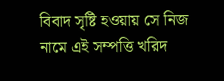বিবাদ সৃষ্টি হওয়ায় সে নিজ নামে এই সম্পত্তি খরিদ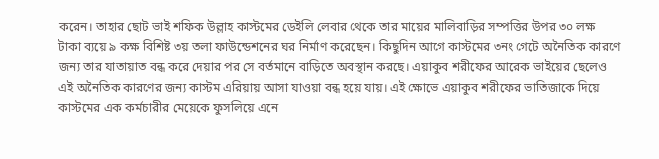করেন। তাহার ছোট ভাই শফিক উল্লাহ কাস্টমের ডেইলি লেবার থেকে তার মায়ের মালিবাড়ির সম্পত্তির উপর ৩০ লক্ষ টাকা ব্যয়ে ৯ কক্ষ বিশিষ্ট ৩য় তলা ফাউন্ডেশনের ঘর নির্মাণ করেছেন। কিছুদিন আগে কাস্টমের ৩নং গেটে অনৈতিক কারণে জন্য তার যাতায়াত বন্ধ করে দেয়ার পর সে বর্তমানে বাড়িতে অবস্থান করছে। এয়াকুব শরীফের আরেক ভাইয়ের ছেলেও এই অনৈতিক কারণের জন্য কাস্টম এরিয়ায় আসা যাওয়া বন্ধ হয়ে যায়। এই ক্ষোভে এয়াকুব শরীফের ভাতিজাকে দিয়ে কাস্টমের এক কর্মচারীর মেয়েকে ফুসলিয়ে এনে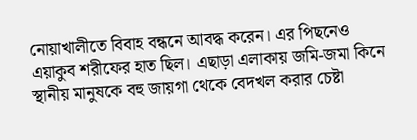নোয়াখালীতে বিবাহ বন্ধনে আবদ্ধ করেন। এর পিছনেও এয়াকুব শরীফের হাত ছিল। এছাড়া এলাকায় জমি-জমা কিনে স্থানীয় মানুষকে বহু জায়গা থেকে বেদখল করার চেষ্টা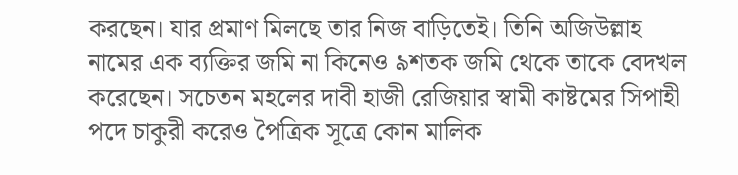করছেন। যার প্রমাণ মিলছে তার নিজ বাড়িতেই। তিনি অজিউল্লাহ নামের এক ব্যক্তির জমি না কিনেও ৯শতক জমি থেকে তাকে বেদখল করেছেন। সচেতন মহলের দাবী হাজী রেজিয়ার স্বামী কাষ্টমের সিপাহী পদে চাকুরী করেও পৈত্রিক সূত্রে কোন মালিক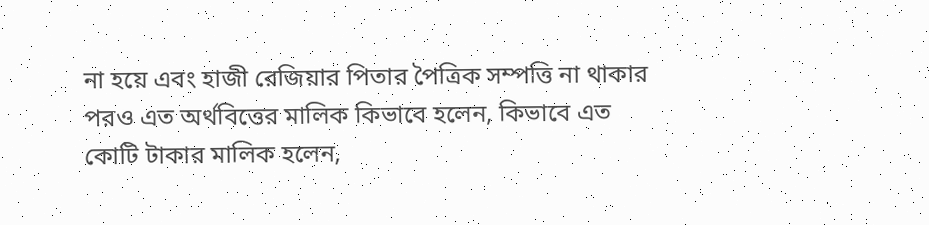না হয়ে এবং হাজী রেজিয়ার পিতার পৈত্রিক সম্পত্তি না থাকার পরও এত অর্থবিত্তের মালিক কিভাবে হলেন, কিভাবে এত কোটি টাকার মালিক হলেন,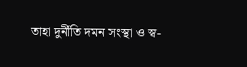তাহা দুর্নীতি দমন সংস্থা ও স্ব-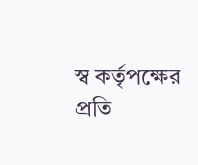স্ব কর্তৃপক্ষের প্রতি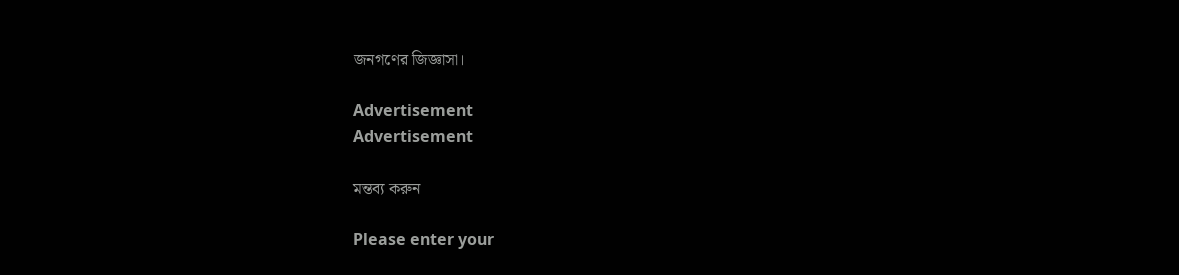জনগণের জিজ্ঞাসা।

Advertisement
Advertisement

মন্তব্য করুন

Please enter your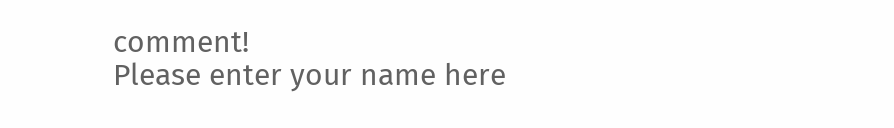comment!
Please enter your name here